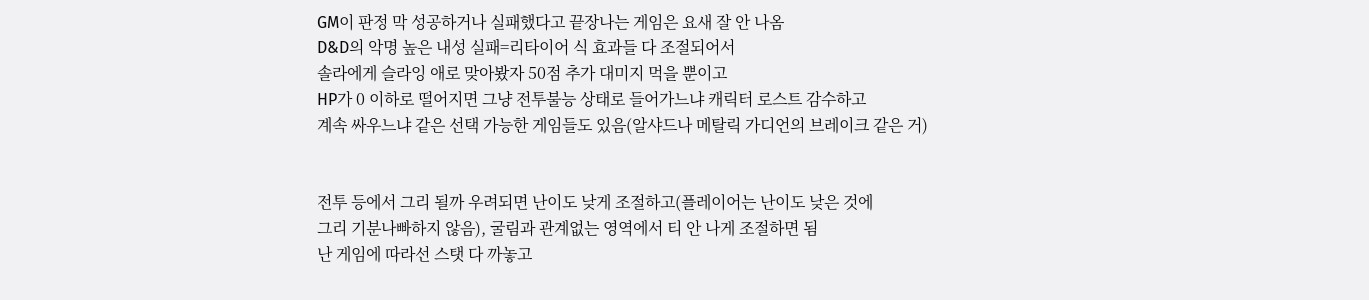GM이 판정 막 성공하거나 실패했다고 끝장나는 게임은 요새 잘 안 나옴
D&D의 악명 높은 내성 실패=리타이어 식 효과들 다 조절되어서
솔라에게 슬라잉 애로 맞아봤자 50점 추가 대미지 먹을 뿐이고
HP가 0 이하로 떨어지면 그냥 전투불능 상태로 들어가느냐 캐릭터 로스트 감수하고
계속 싸우느냐 같은 선택 가능한 게임들도 있음(알샤드나 메탈릭 가디언의 브레이크 같은 거)


전투 등에서 그리 될까 우려되면 난이도 낮게 조절하고(플레이어는 난이도 낮은 것에
그리 기분나빠하지 않음), 굴림과 관계없는 영역에서 티 안 나게 조절하면 됨
난 게임에 따라선 스탯 다 까놓고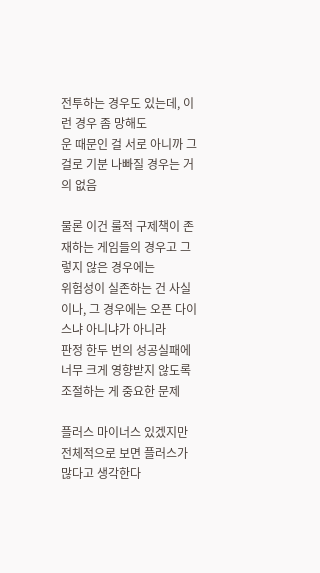전투하는 경우도 있는데, 이런 경우 좀 망해도
운 때문인 걸 서로 아니까 그걸로 기분 나빠질 경우는 거의 없음

물론 이건 룰적 구제책이 존재하는 게임들의 경우고 그렇지 않은 경우에는
위험성이 실존하는 건 사실이나, 그 경우에는 오픈 다이스냐 아니냐가 아니라
판정 한두 번의 성공실패에 너무 크게 영향받지 않도록 조절하는 게 중요한 문제

플러스 마이너스 있겠지만 전체적으로 보면 플러스가 많다고 생각한다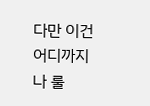다만 이건 어디까지나 룰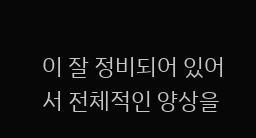이 잘 정비되어 있어서 전체적인 양상을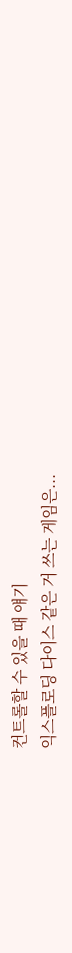컨트롤할 수 있을 때 얘기
익스플로딩 다이스 같은 거 쓰는 게임은...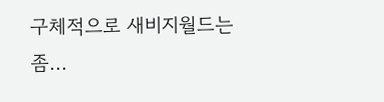구체적으로 새비지월드는 좀...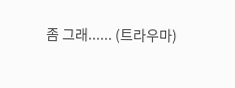좀 그래...... (트라우마)